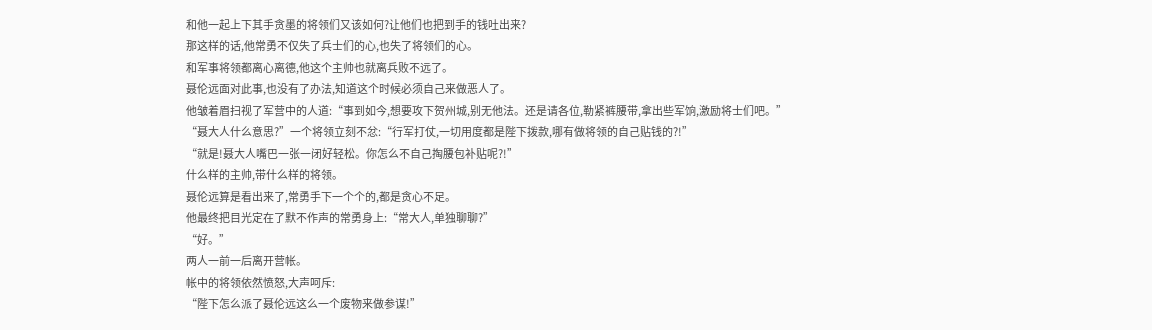和他一起上下其手贪墨的将领们又该如何?让他们也把到手的钱吐出来?
那这样的话,他常勇不仅失了兵士们的心,也失了将领们的心。
和军事将领都离心离德,他这个主帅也就离兵败不远了。
聂伦远面对此事,也没有了办法,知道这个时候必须自己来做恶人了。
他皱着眉扫视了军营中的人道:“事到如今,想要攻下贺州城,别无他法。还是请各位,勒紧裤腰带,拿出些军饷,激励将士们吧。”
“聂大人什么意思?”一个将领立刻不忿:“行军打仗,一切用度都是陛下拨款,哪有做将领的自己贴钱的?!”
“就是!聂大人嘴巴一张一闭好轻松。你怎么不自己掏腰包补贴呢?!”
什么样的主帅,带什么样的将领。
聂伦远算是看出来了,常勇手下一个个的,都是贪心不足。
他最终把目光定在了默不作声的常勇身上:“常大人,单独聊聊?”
“好。”
两人一前一后离开营帐。
帐中的将领依然愤怒,大声呵斥:
“陛下怎么派了聂伦远这么一个废物来做参谋!”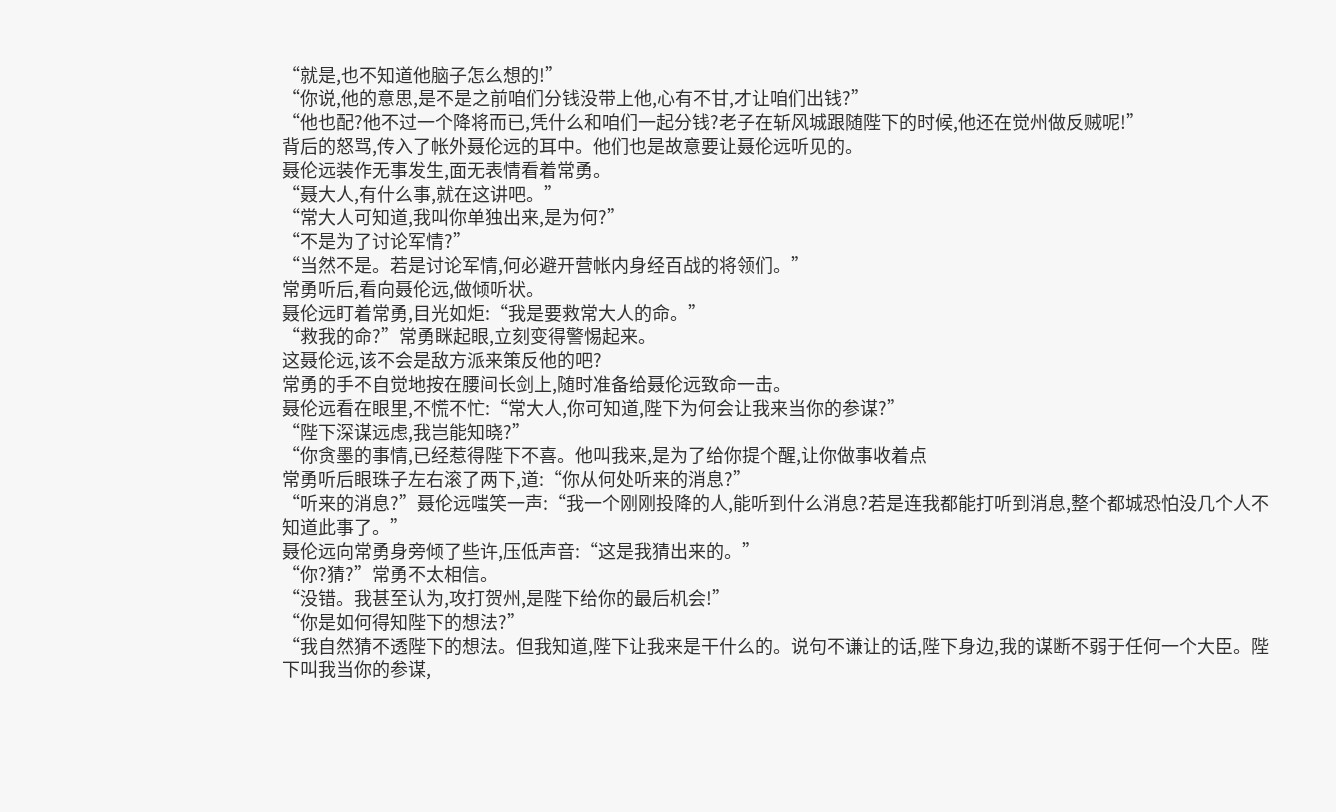“就是,也不知道他脑子怎么想的!”
“你说,他的意思,是不是之前咱们分钱没带上他,心有不甘,才让咱们出钱?”
“他也配?他不过一个降将而已,凭什么和咱们一起分钱?老子在斩风城跟随陛下的时候,他还在觉州做反贼呢!”
背后的怒骂,传入了帐外聂伦远的耳中。他们也是故意要让聂伦远听见的。
聂伦远装作无事发生,面无表情看着常勇。
“聂大人,有什么事,就在这讲吧。”
“常大人可知道,我叫你单独出来,是为何?”
“不是为了讨论军情?”
“当然不是。若是讨论军情,何必避开营帐内身经百战的将领们。”
常勇听后,看向聂伦远,做倾听状。
聂伦远盯着常勇,目光如炬:“我是要救常大人的命。”
“救我的命?”常勇眯起眼,立刻变得警惕起来。
这聂伦远,该不会是敌方派来策反他的吧?
常勇的手不自觉地按在腰间长剑上,随时准备给聂伦远致命一击。
聂伦远看在眼里,不慌不忙:“常大人,你可知道,陛下为何会让我来当你的参谋?”
“陛下深谋远虑,我岂能知晓?”
“你贪墨的事情,已经惹得陛下不喜。他叫我来,是为了给你提个醒,让你做事收着点
常勇听后眼珠子左右滚了两下,道:“你从何处听来的消息?”
“听来的消息?”聂伦远嗤笑一声:“我一个刚刚投降的人,能听到什么消息?若是连我都能打听到消息,整个都城恐怕没几个人不知道此事了。”
聂伦远向常勇身旁倾了些许,压低声音:“这是我猜出来的。”
“你?猜?”常勇不太相信。
“没错。我甚至认为,攻打贺州,是陛下给你的最后机会!”
“你是如何得知陛下的想法?”
“我自然猜不透陛下的想法。但我知道,陛下让我来是干什么的。说句不谦让的话,陛下身边,我的谋断不弱于任何一个大臣。陛下叫我当你的参谋,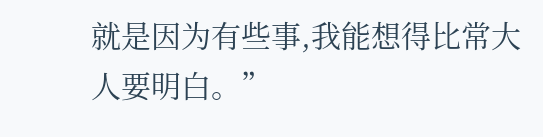就是因为有些事,我能想得比常大人要明白。”